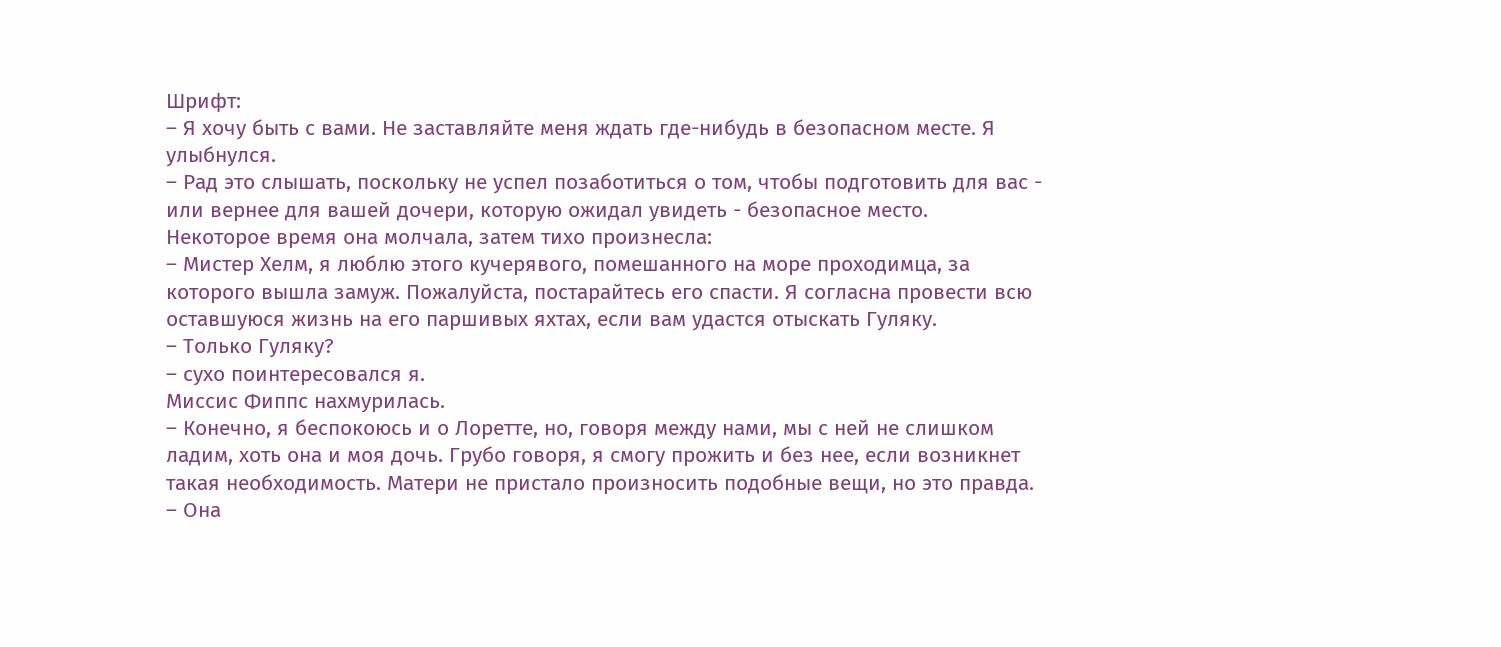Шрифт:
– Я хочу быть с вами. Не заставляйте меня ждать где-нибудь в безопасном месте. Я улыбнулся.
– Рад это слышать, поскольку не успел позаботиться о том, чтобы подготовить для вас - или вернее для вашей дочери, которую ожидал увидеть - безопасное место.
Некоторое время она молчала, затем тихо произнесла:
– Мистер Хелм, я люблю этого кучерявого, помешанного на море проходимца, за которого вышла замуж. Пожалуйста, постарайтесь его спасти. Я согласна провести всю оставшуюся жизнь на его паршивых яхтах, если вам удастся отыскать Гуляку.
– Только Гуляку?
– сухо поинтересовался я.
Миссис Фиппс нахмурилась.
– Конечно, я беспокоюсь и о Лоретте, но, говоря между нами, мы с ней не слишком ладим, хоть она и моя дочь. Грубо говоря, я смогу прожить и без нее, если возникнет такая необходимость. Матери не пристало произносить подобные вещи, но это правда.
– Она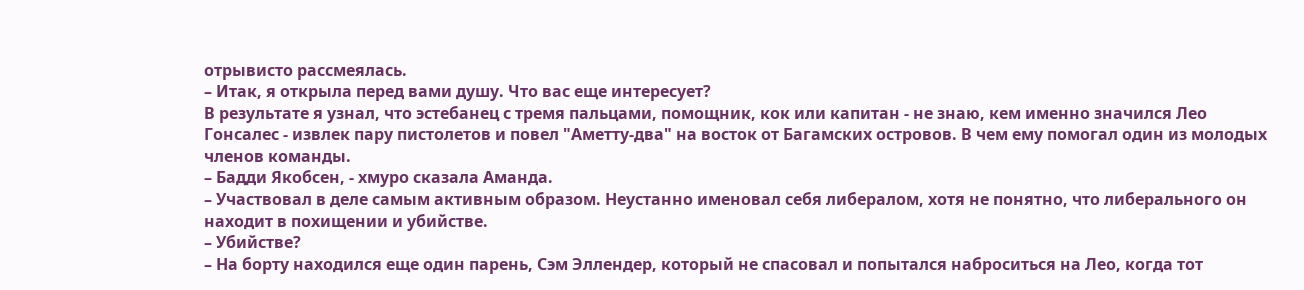отрывисто рассмеялась.
– Итак, я открыла перед вами душу. Что вас еще интересует?
В результате я узнал, что эстебанец с тремя пальцами, помощник, кок или капитан - не знаю, кем именно значился Лео Гонсалес - извлек пару пистолетов и повел "Аметту-два" на восток от Багамских островов. В чем ему помогал один из молодых членов команды.
– Бадди Якобсен, - хмуро сказала Аманда.
– Участвовал в деле самым активным образом. Неустанно именовал себя либералом, хотя не понятно, что либерального он находит в похищении и убийстве.
– Убийстве?
– На борту находился еще один парень, Сэм Эллендер, который не спасовал и попытался наброситься на Лео, когда тот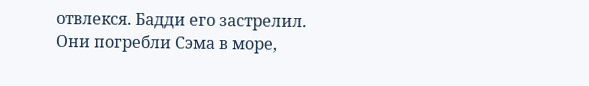отвлекся. Бадди его застрелил. Они погребли Сэма в море,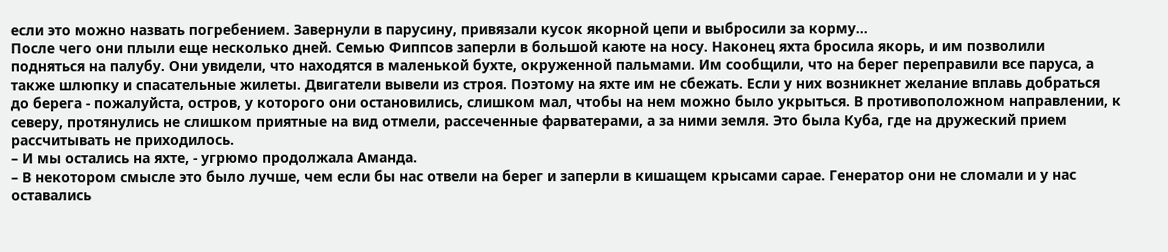если это можно назвать погребением. Завернули в парусину, привязали кусок якорной цепи и выбросили за корму...
После чего они плыли еще несколько дней. Семью Фиппсов заперли в большой каюте на носу. Наконец яхта бросила якорь, и им позволили подняться на палубу. Они увидели, что находятся в маленькой бухте, окруженной пальмами. Им сообщили, что на берег переправили все паруса, а также шлюпку и спасательные жилеты. Двигатели вывели из строя. Поэтому на яхте им не сбежать. Если у них возникнет желание вплавь добраться до берега - пожалуйста, остров, у которого они остановились, слишком мал, чтобы на нем можно было укрыться. В противоположном направлении, к северу, протянулись не слишком приятные на вид отмели, рассеченные фарватерами, а за ними земля. Это была Куба, где на дружеский прием рассчитывать не приходилось.
– И мы остались на яхте, - угрюмо продолжала Аманда.
– В некотором смысле это было лучше, чем если бы нас отвели на берег и заперли в кишащем крысами сарае. Генератор они не сломали и у нас оставались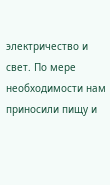электричество и свет. По мере необходимости нам приносили пищу и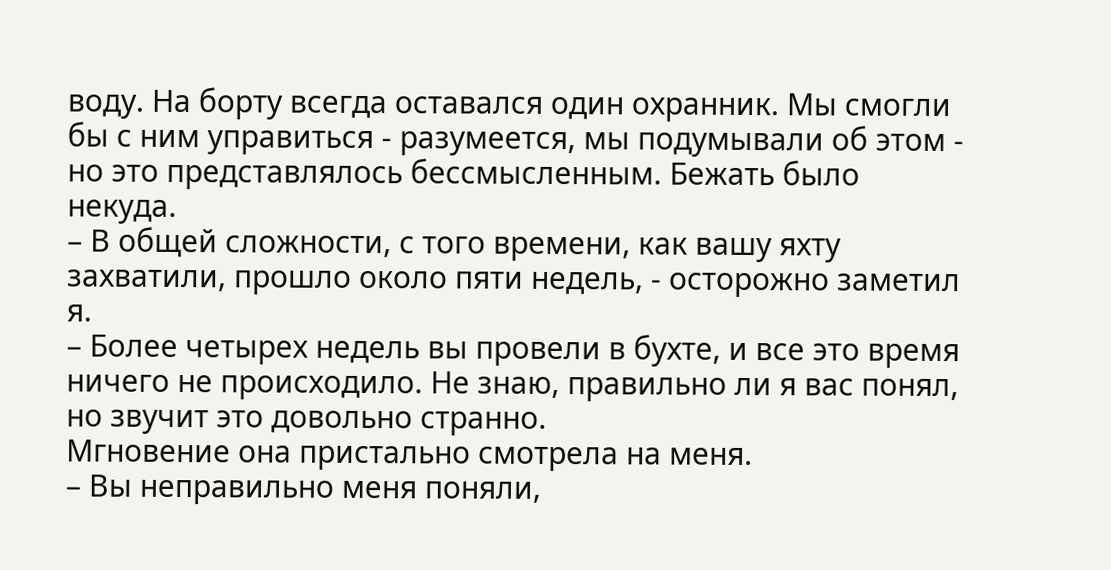воду. На борту всегда оставался один охранник. Мы смогли бы с ним управиться - разумеется, мы подумывали об этом - но это представлялось бессмысленным. Бежать было некуда.
– В общей сложности, с того времени, как вашу яхту захватили, прошло около пяти недель, - осторожно заметил я.
– Более четырех недель вы провели в бухте, и все это время ничего не происходило. Не знаю, правильно ли я вас понял, но звучит это довольно странно.
Мгновение она пристально смотрела на меня.
– Вы неправильно меня поняли,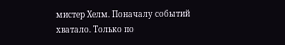мистер Хелм. Поначалу событий хватало. Только по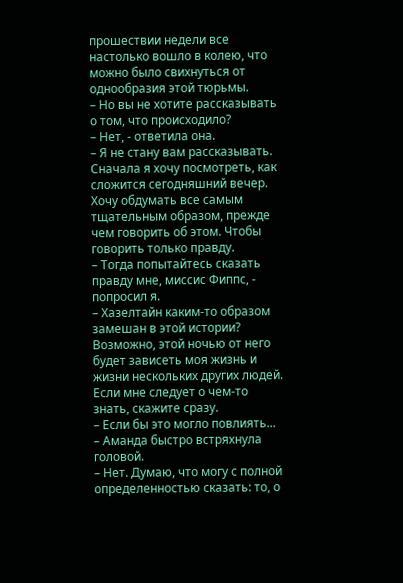прошествии недели все настолько вошло в колею, что можно было свихнуться от однообразия этой тюрьмы.
– Но вы не хотите рассказывать о том, что происходило?
– Нет, - ответила она.
– Я не стану вам рассказывать. Сначала я хочу посмотреть, как сложится сегодняшний вечер. Хочу обдумать все самым тщательным образом, прежде чем говорить об этом. Чтобы говорить только правду.
– Тогда попытайтесь сказать правду мне, миссис Фиппс, - попросил я.
– Хазелтайн каким-то образом замешан в этой истории? Возможно, этой ночью от него будет зависеть моя жизнь и жизни нескольких других людей. Если мне следует о чем-то знать, скажите сразу.
– Если бы это могло повлиять...
– Аманда быстро встряхнула головой.
– Нет. Думаю, что могу с полной определенностью сказать: то, о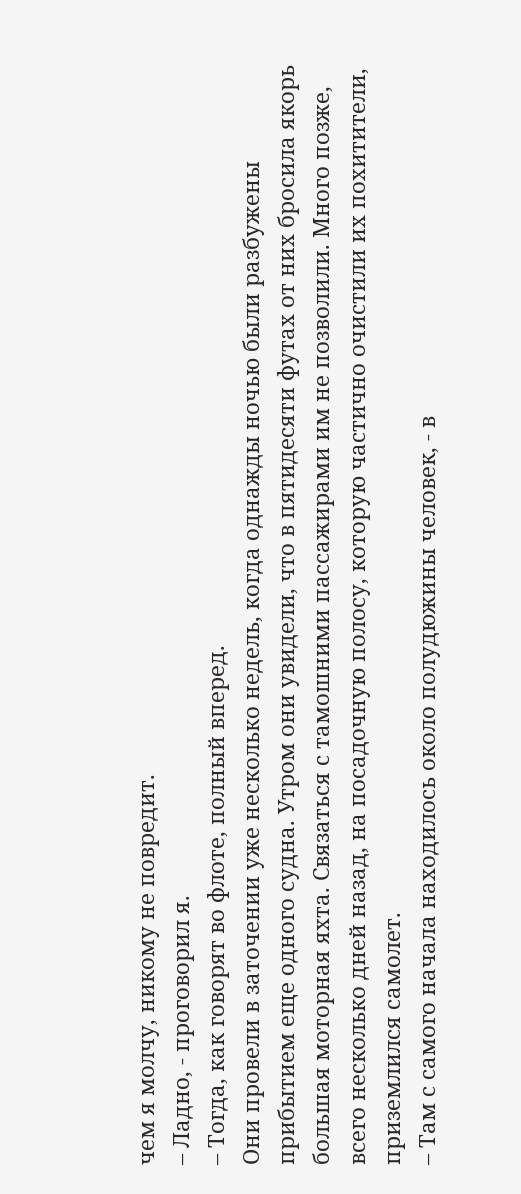чем я молчу, никому не повредит.
– Ладно, - проговорил я.
– Тогда, как говорят во флоте, полный вперед.
Они провели в заточении уже несколько недель, когда однажды ночью были разбужены прибытием еще одного судна. Утром они увидели, что в пятидесяти футах от них бросила якорь большая моторная яхта. Связаться с тамошними пассажирами им не позволили. Много позже, всего несколько дней назад, на посадочную полосу, которую частично очистили их похитители, приземлился самолет.
– Там с самого начала находилось около полудюжины человек, - в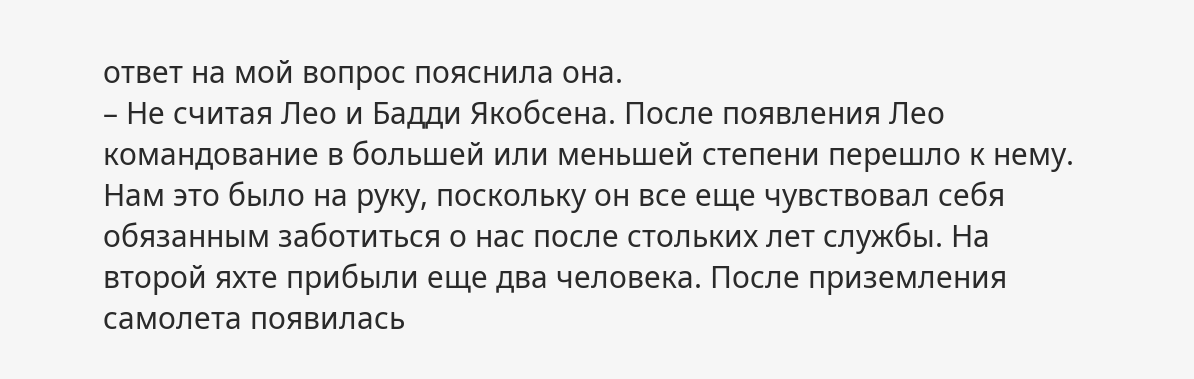ответ на мой вопрос пояснила она.
– Не считая Лео и Бадди Якобсена. После появления Лео командование в большей или меньшей степени перешло к нему. Нам это было на руку, поскольку он все еще чувствовал себя обязанным заботиться о нас после стольких лет службы. На второй яхте прибыли еще два человека. После приземления самолета появилась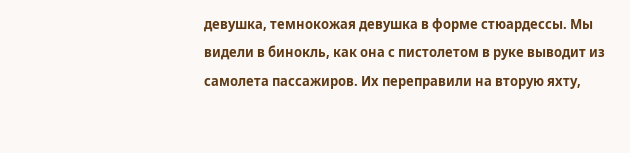девушка, темнокожая девушка в форме стюардессы. Мы видели в бинокль, как она с пистолетом в руке выводит из самолета пассажиров. Их переправили на вторую яхту,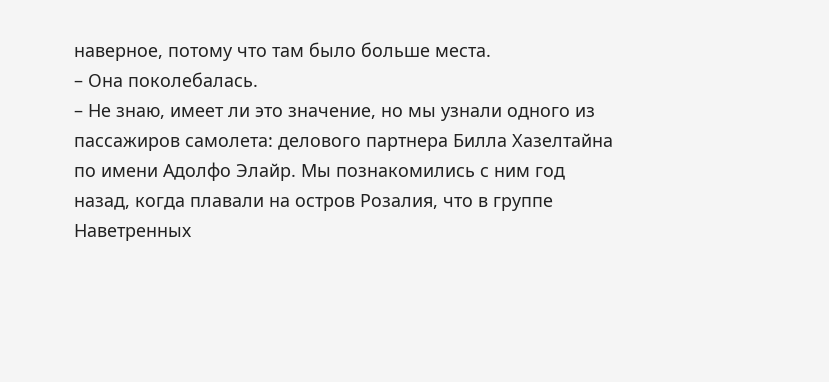наверное, потому что там было больше места.
– Она поколебалась.
– Не знаю, имеет ли это значение, но мы узнали одного из пассажиров самолета: делового партнера Билла Хазелтайна по имени Адолфо Элайр. Мы познакомились с ним год назад, когда плавали на остров Розалия, что в группе Наветренных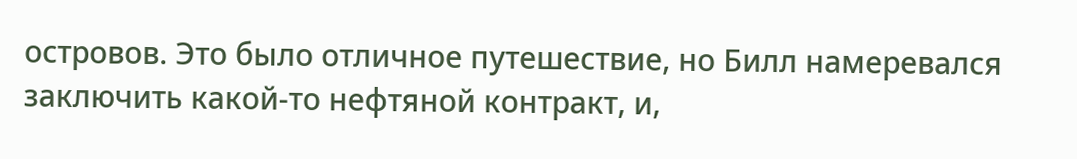островов. Это было отличное путешествие, но Билл намеревался заключить какой-то нефтяной контракт, и,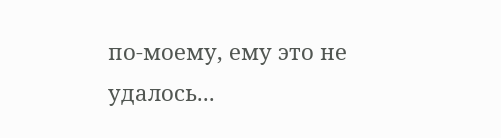по-моему, ему это не удалось...